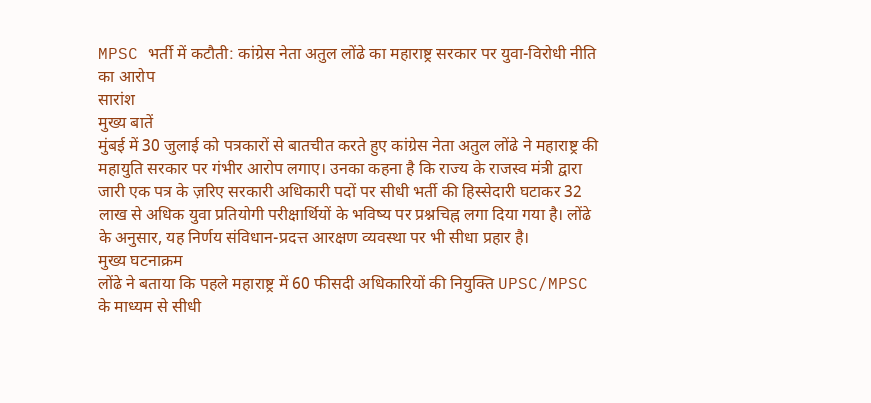MPSC भर्ती में कटौती: कांग्रेस नेता अतुल लोंढे का महाराष्ट्र सरकार पर युवा-विरोधी नीति का आरोप
सारांश
मुख्य बातें
मुंबई में 30 जुलाई को पत्रकारों से बातचीत करते हुए कांग्रेस नेता अतुल लोंढे ने महाराष्ट्र की महायुति सरकार पर गंभीर आरोप लगाए। उनका कहना है कि राज्य के राजस्व मंत्री द्वारा जारी एक पत्र के ज़रिए सरकारी अधिकारी पदों पर सीधी भर्ती की हिस्सेदारी घटाकर 32 लाख से अधिक युवा प्रतियोगी परीक्षार्थियों के भविष्य पर प्रश्नचिह्न लगा दिया गया है। लोंढे के अनुसार, यह निर्णय संविधान-प्रदत्त आरक्षण व्यवस्था पर भी सीधा प्रहार है।
मुख्य घटनाक्रम
लोंढे ने बताया कि पहले महाराष्ट्र में 60 फीसदी अधिकारियों की नियुक्ति UPSC/MPSC के माध्यम से सीधी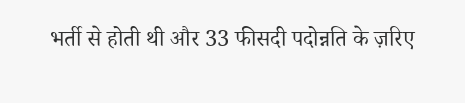भर्ती से होती थी और 33 फीसदी पदोन्नति के ज़रिए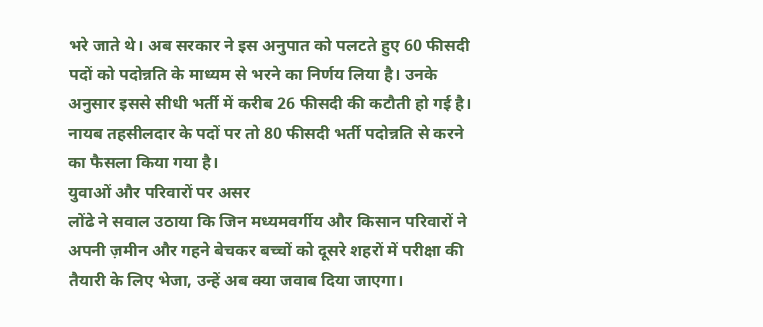भरे जाते थे। अब सरकार ने इस अनुपात को पलटते हुए 60 फीसदी पदों को पदोन्नति के माध्यम से भरने का निर्णय लिया है। उनके अनुसार इससे सीधी भर्ती में करीब 26 फीसदी की कटौती हो गई है। नायब तहसीलदार के पदों पर तो 80 फीसदी भर्ती पदोन्नति से करने का फैसला किया गया है।
युवाओं और परिवारों पर असर
लोंढे ने सवाल उठाया कि जिन मध्यमवर्गीय और किसान परिवारों ने अपनी ज़मीन और गहने बेचकर बच्चों को दूसरे शहरों में परीक्षा की तैयारी के लिए भेजा, उन्हें अब क्या जवाब दिया जाएगा।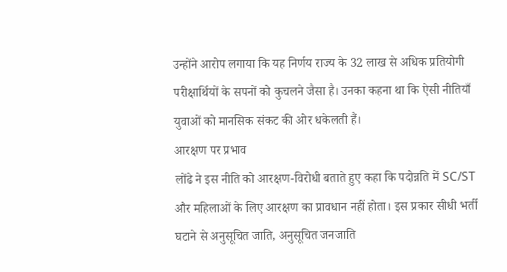उन्होंने आरोप लगाया कि यह निर्णय राज्य के 32 लाख से अधिक प्रतियोगी परीक्षार्थियों के सपनों को कुचलने जैसा है। उनका कहना था कि ऐसी नीतियाँ युवाओं को मानसिक संकट की ओर धकेलती हैं।
आरक्षण पर प्रभाव
लोंढे ने इस नीति को आरक्षण-विरोधी बताते हुए कहा कि पदोन्नति में SC/ST और महिलाओं के लिए आरक्षण का प्रावधान नहीं होता। इस प्रकार सीधी भर्ती घटाने से अनुसूचित जाति, अनुसूचित जनजाति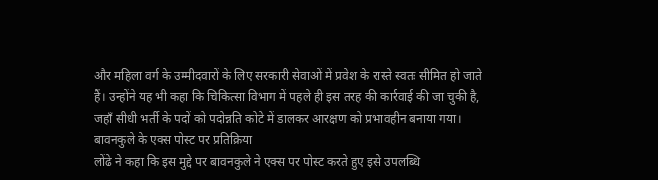और महिला वर्ग के उम्मीदवारों के लिए सरकारी सेवाओं में प्रवेश के रास्ते स्वतः सीमित हो जाते हैं। उन्होंने यह भी कहा कि चिकित्सा विभाग में पहले ही इस तरह की कार्रवाई की जा चुकी है, जहाँ सीधी भर्ती के पदों को पदोन्नति कोटे में डालकर आरक्षण को प्रभावहीन बनाया गया।
बावनकुले के एक्स पोस्ट पर प्रतिक्रिया
लोंढे ने कहा कि इस मुद्दे पर बावनकुले ने एक्स पर पोस्ट करते हुए इसे उपलब्धि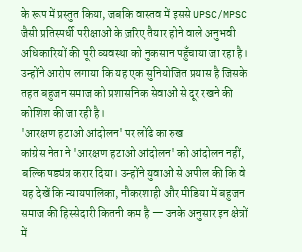के रूप में प्रस्तुत किया, जबकि वास्तव में इससे UPSC/MPSC जैसी प्रतिस्पर्धी परीक्षाओं के ज़रिए तैयार होने वाले अनुभवी अधिकारियों की पूरी व्यवस्था को नुकसान पहुँचाया जा रहा है। उन्होंने आरोप लगाया कि यह एक सुनियोजित प्रयास है जिसके तहत बहुजन समाज को प्रशासनिक सेवाओं से दूर रखने की कोशिश की जा रही है।
'आरक्षण हटाओ आंदोलन' पर लोंढे का रुख
कांग्रेस नेता ने 'आरक्षण हटाओ आंदोलन' को आंदोलन नहीं, बल्कि षड्यंत्र करार दिया। उन्होंने युवाओं से अपील की कि वे यह देखें कि न्यायपालिका, नौकरशाही और मीडिया में बहुजन समाज की हिस्सेदारी कितनी कम है — उनके अनुसार इन क्षेत्रों में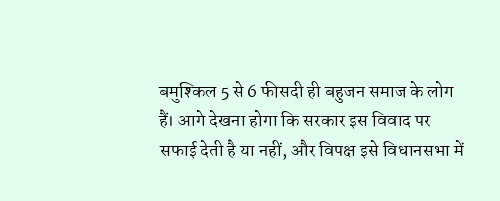बमुश्किल 5 से 6 फीसदी ही बहुजन समाज के लोग हैं। आगे देखना होगा कि सरकार इस विवाद पर सफाई देती है या नहीं, और विपक्ष इसे विधानसभा में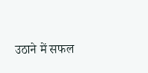उठाने में सफल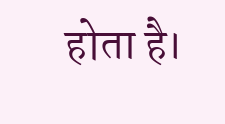होता है।